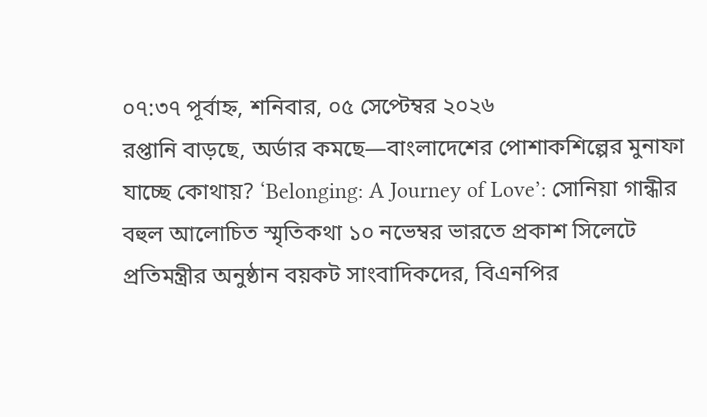০৭:৩৭ পূর্বাহ্ন, শনিবার, ০৫ সেপ্টেম্বর ২০২৬
রপ্তানি বাড়ছে, অর্ডার কমছে—বাংলাদেশের পোশাকশিল্পের মুনাফা যাচ্ছে কোথায়? ‘Belonging: A Journey of Love’: সোনিয়া গান্ধীর বহুল আলোচিত স্মৃতিকথা ১০ নভেম্বর ভারতে প্রকাশ সিলেটে প্রতিমন্ত্রীর অনুষ্ঠান বয়কট সাংবাদিকদের, বিএনপির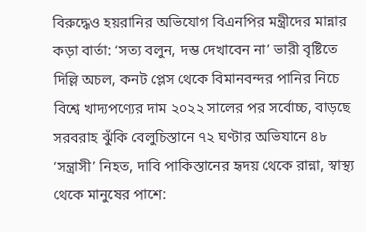বিরুদ্ধেও হয়রানির অভিযোগ বিএনপির মন্ত্রীদের মান্নার কড়া বার্তা: ‘সত্য বলুন, দম্ভ দেখাবেন না’ ভারী বৃষ্টিতে দিল্লি অচল, কনট প্লেস থেকে বিমানবন্দর পানির নিচে বিশ্বে খাদ্যপণ্যের দাম ২০২২ সালের পর সর্বোচ্চ, বাড়ছে সরবরাহ ঝুঁকি বেলুচিস্তানে ৭২ ঘণ্টার অভিযানে ৪৮ ‘সন্ত্রাসী’ নিহত, দাবি পাকিস্তানের হৃদয় থেকে রান্না, স্বাস্থ্য থেকে মানুষের পাশে: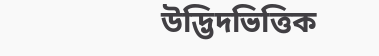উদ্ভিদভিত্তিক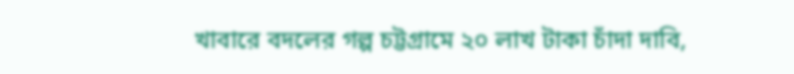খাবারে বদলের গল্প চট্টগ্রামে ২০ লাখ টাকা চাঁদা দাবি,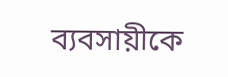ব্যবসায়ীকে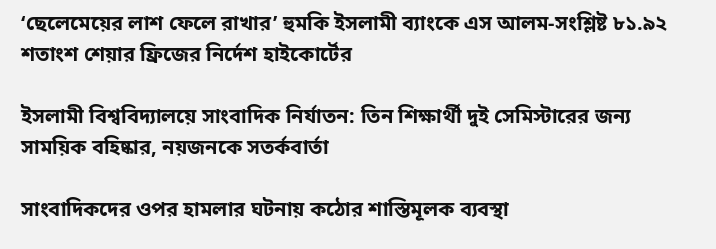‘ছেলেমেয়ের লাশ ফেলে রাখার’ হুমকি ইসলামী ব্যাংকে এস আলম-সংশ্লিষ্ট ৮১.৯২ শতাংশ শেয়ার ফ্রিজের নির্দেশ হাইকোর্টের

ইসলামী বিশ্ববিদ্যালয়ে সাংবাদিক নির্যাতন: তিন শিক্ষার্থী দুই সেমিস্টারের জন্য সাময়িক বহিষ্কার, নয়জনকে সতর্কবার্তা

সাংবাদিকদের ওপর হামলার ঘটনায় কঠোর শাস্তিমূলক ব্যবস্থা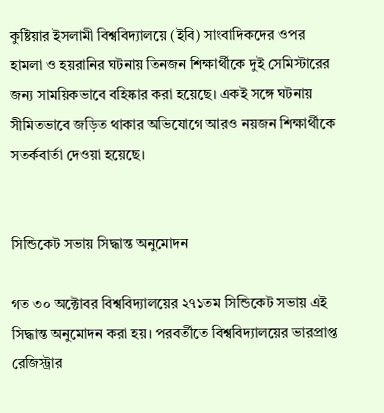কুষ্টিয়ার ইসলামী বিশ্ববিদ্যালয়ে (ইবি) সাংবাদিকদের ওপর হামলা ও হয়রানির ঘটনায় তিনজন শিক্ষার্থীকে দুই সেমিস্টারের জন্য সাময়িকভাবে বহিষ্কার করা হয়েছে। একই সঙ্গে ঘটনায় সীমিতভাবে জড়িত থাকার অভিযোগে আরও নয়জন শিক্ষার্থীকে সতর্কবার্তা দেওয়া হয়েছে।


সিন্ডিকেট সভায় সিদ্ধান্ত অনুমোদন

গত ৩০ অক্টোবর বিশ্ববিদ্যালয়ের ২৭১তম সিন্ডিকেট সভায় এই সিদ্ধান্ত অনুমোদন করা হয়। পরবর্তীতে বিশ্ববিদ্যালয়ের ভারপ্রাপ্ত রেজিস্ট্রার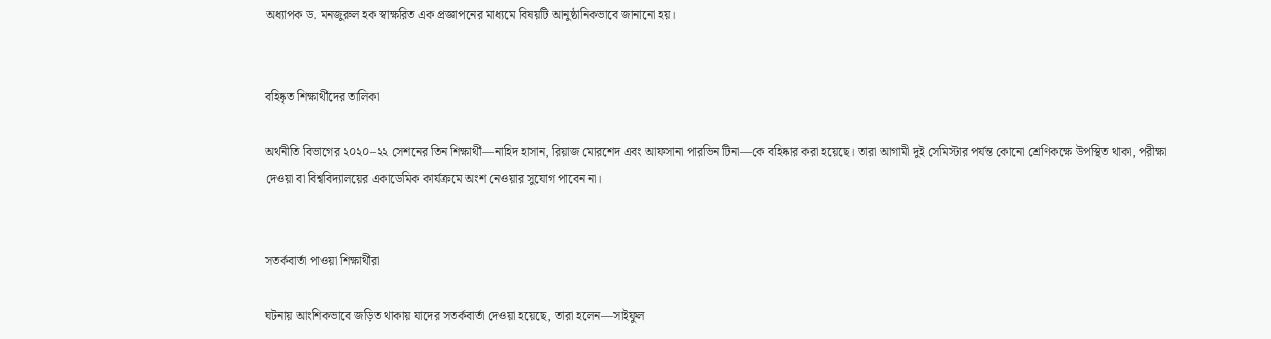অধ্যাপক ড. মনজুরুল হক স্বাক্ষরিত এক প্রজ্ঞাপনের মাধ্যমে বিষয়টি আনুষ্ঠানিকভাবে জানানো হয়।


বহিষ্কৃত শিক্ষার্থীদের তালিকা

অর্থনীতি বিভাগের ২০২০–২২ সেশনের তিন শিক্ষার্থী—নাহিদ হাসান, রিয়াজ মোরশেদ এবং আফসানা পারভিন টিনা—কে বহিষ্কার করা হয়েছে। তারা আগামী দুই সেমিস্টার পর্যন্ত কোনো শ্রেণিকক্ষে উপস্থিত থাকা, পরীক্ষা দেওয়া বা বিশ্ববিদ্যালয়ের একাডেমিক কার্যক্রমে অংশ নেওয়ার সুযোগ পাবেন না।


সতর্কবার্তা পাওয়া শিক্ষার্থীরা

ঘটনায় আংশিকভাবে জড়িত থাকায় যাদের সতর্কবার্তা দেওয়া হয়েছে, তারা হলেন—সাইফুল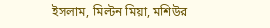ইসলাম, মিল্টন মিয়া, মশিউর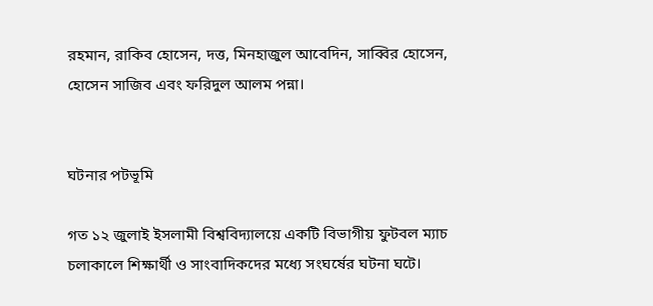রহমান, রাকিব হোসেন, দত্ত, মিনহাজুল আবেদিন, সাব্বির হোসেন, হোসেন সাজিব এবং ফরিদুল আলম পন্না।


ঘটনার পটভূমি

গত ১২ জুলাই ইসলামী বিশ্ববিদ্যালয়ে একটি বিভাগীয় ফুটবল ম্যাচ চলাকালে শিক্ষার্থী ও সাংবাদিকদের মধ্যে সংঘর্ষের ঘটনা ঘটে।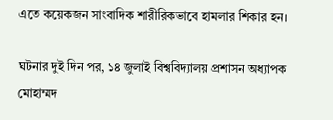এতে কয়েকজন সাংবাদিক শারীরিকভাবে হামলার শিকার হন।

ঘটনার দুই দিন পর, ১৪ জুলাই বিশ্ববিদ্যালয় প্রশাসন অধ্যাপক মোহাম্মদ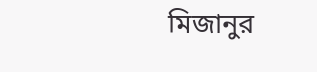মিজানুর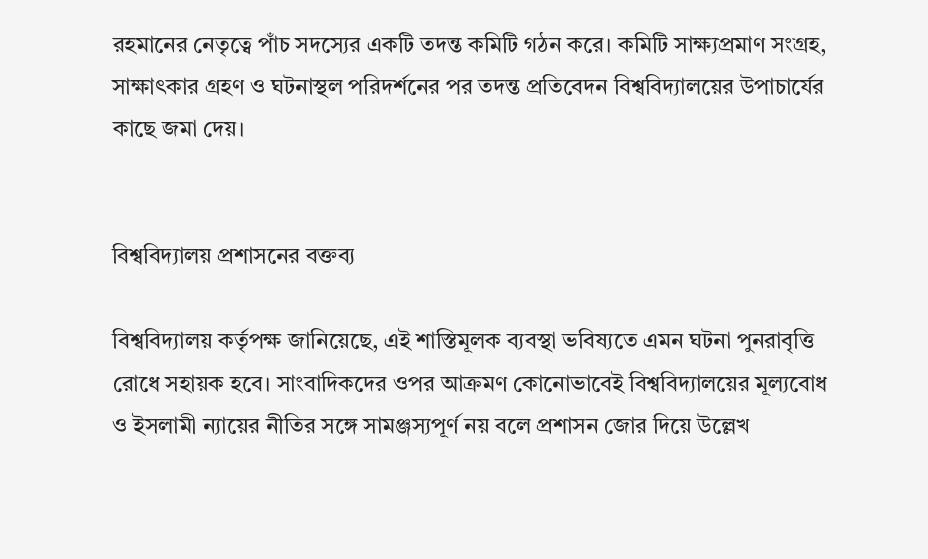রহমানের নেতৃত্বে পাঁচ সদস্যের একটি তদন্ত কমিটি গঠন করে। কমিটি সাক্ষ্যপ্রমাণ সংগ্রহ, সাক্ষাৎকার গ্রহণ ও ঘটনাস্থল পরিদর্শনের পর তদন্ত প্রতিবেদন বিশ্ববিদ্যালয়ের উপাচার্যের কাছে জমা দেয়।


বিশ্ববিদ্যালয় প্রশাসনের বক্তব্য

বিশ্ববিদ্যালয় কর্তৃপক্ষ জানিয়েছে, এই শাস্তিমূলক ব্যবস্থা ভবিষ্যতে এমন ঘটনা পুনরাবৃত্তি রোধে সহায়ক হবে। সাংবাদিকদের ওপর আক্রমণ কোনোভাবেই বিশ্ববিদ্যালয়ের মূল্যবোধ ও ইসলামী ন্যায়ের নীতির সঙ্গে সামঞ্জস্যপূর্ণ নয় বলে প্রশাসন জোর দিয়ে উল্লেখ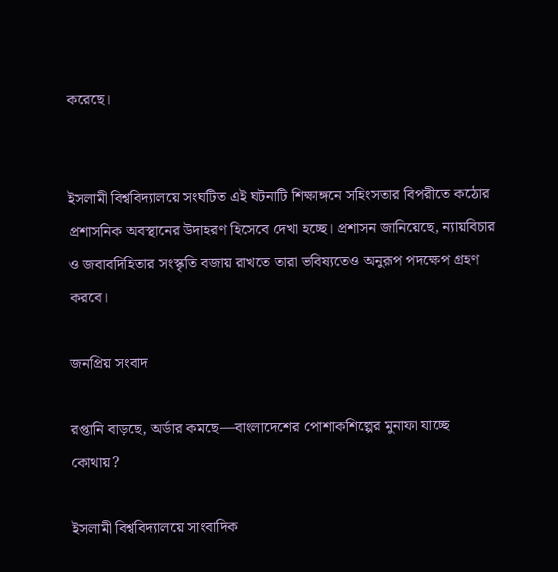করেছে।


ইসলামী বিশ্ববিদ্যালয়ে সংঘটিত এই ঘটনাটি শিক্ষাঙ্গনে সহিংসতার বিপরীতে কঠোর প্রশাসনিক অবস্থানের উদাহরণ হিসেবে দেখা হচ্ছে। প্রশাসন জানিয়েছে, ন্যায়বিচার ও জবাবদিহিতার সংস্কৃতি বজায় রাখতে তারা ভবিষ্যতেও অনুরূপ পদক্ষেপ গ্রহণ করবে।

জনপ্রিয় সংবাদ

রপ্তানি বাড়ছে, অর্ডার কমছে—বাংলাদেশের পোশাকশিল্পের মুনাফা যাচ্ছে কোথায়?

ইসলামী বিশ্ববিদ্যালয়ে সাংবাদিক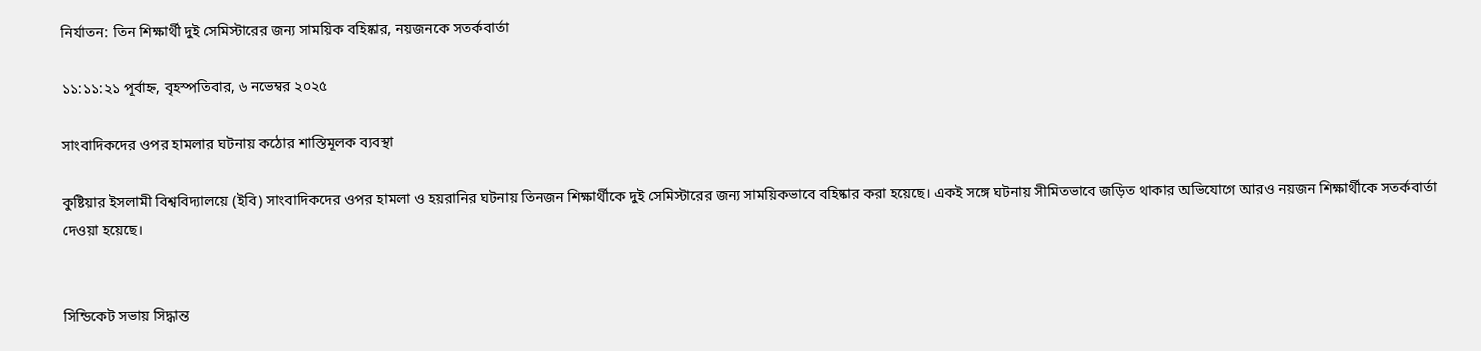নির্যাতন: তিন শিক্ষার্থী দুই সেমিস্টারের জন্য সাময়িক বহিষ্কার, নয়জনকে সতর্কবার্তা

১১:১১:২১ পূর্বাহ্ন, বৃহস্পতিবার, ৬ নভেম্বর ২০২৫

সাংবাদিকদের ওপর হামলার ঘটনায় কঠোর শাস্তিমূলক ব্যবস্থা

কুষ্টিয়ার ইসলামী বিশ্ববিদ্যালয়ে (ইবি) সাংবাদিকদের ওপর হামলা ও হয়রানির ঘটনায় তিনজন শিক্ষার্থীকে দুই সেমিস্টারের জন্য সাময়িকভাবে বহিষ্কার করা হয়েছে। একই সঙ্গে ঘটনায় সীমিতভাবে জড়িত থাকার অভিযোগে আরও নয়জন শিক্ষার্থীকে সতর্কবার্তা দেওয়া হয়েছে।


সিন্ডিকেট সভায় সিদ্ধান্ত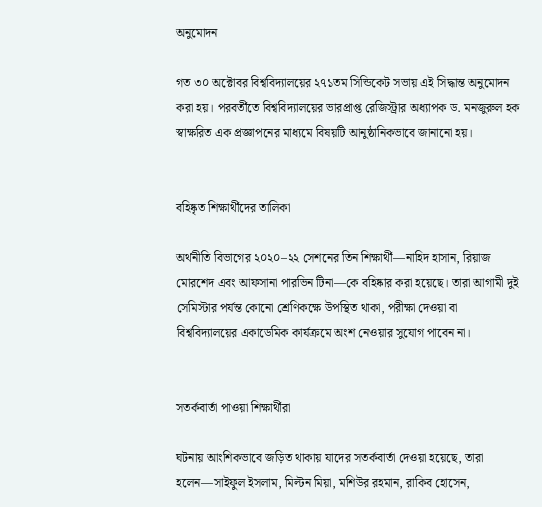অনুমোদন

গত ৩০ অক্টোবর বিশ্ববিদ্যালয়ের ২৭১তম সিন্ডিকেট সভায় এই সিদ্ধান্ত অনুমোদন করা হয়। পরবর্তীতে বিশ্ববিদ্যালয়ের ভারপ্রাপ্ত রেজিস্ট্রার অধ্যাপক ড. মনজুরুল হক স্বাক্ষরিত এক প্রজ্ঞাপনের মাধ্যমে বিষয়টি আনুষ্ঠানিকভাবে জানানো হয়।


বহিষ্কৃত শিক্ষার্থীদের তালিকা

অর্থনীতি বিভাগের ২০২০–২২ সেশনের তিন শিক্ষার্থী—নাহিদ হাসান, রিয়াজ মোরশেদ এবং আফসানা পারভিন টিনা—কে বহিষ্কার করা হয়েছে। তারা আগামী দুই সেমিস্টার পর্যন্ত কোনো শ্রেণিকক্ষে উপস্থিত থাকা, পরীক্ষা দেওয়া বা বিশ্ববিদ্যালয়ের একাডেমিক কার্যক্রমে অংশ নেওয়ার সুযোগ পাবেন না।


সতর্কবার্তা পাওয়া শিক্ষার্থীরা

ঘটনায় আংশিকভাবে জড়িত থাকায় যাদের সতর্কবার্তা দেওয়া হয়েছে, তারা হলেন—সাইফুল ইসলাম, মিল্টন মিয়া, মশিউর রহমান, রাকিব হোসেন,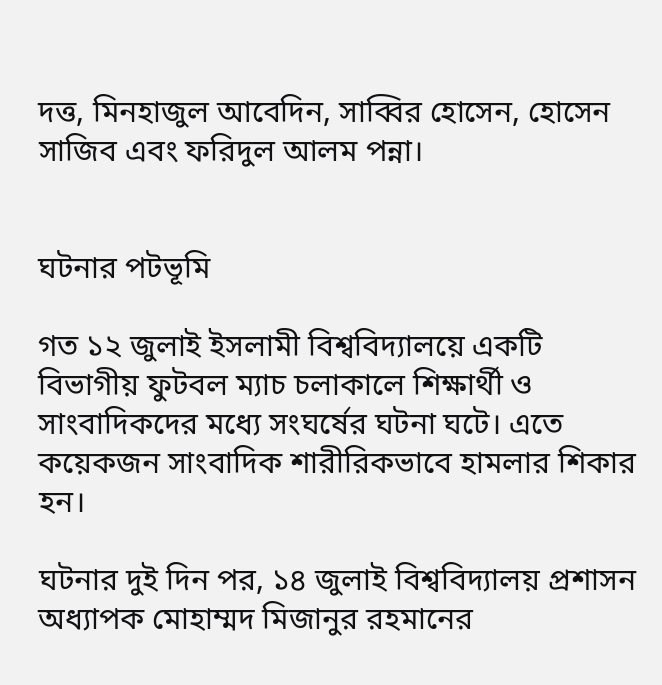দত্ত, মিনহাজুল আবেদিন, সাব্বির হোসেন, হোসেন সাজিব এবং ফরিদুল আলম পন্না।


ঘটনার পটভূমি

গত ১২ জুলাই ইসলামী বিশ্ববিদ্যালয়ে একটি বিভাগীয় ফুটবল ম্যাচ চলাকালে শিক্ষার্থী ও সাংবাদিকদের মধ্যে সংঘর্ষের ঘটনা ঘটে। এতে কয়েকজন সাংবাদিক শারীরিকভাবে হামলার শিকার হন।

ঘটনার দুই দিন পর, ১৪ জুলাই বিশ্ববিদ্যালয় প্রশাসন অধ্যাপক মোহাম্মদ মিজানুর রহমানের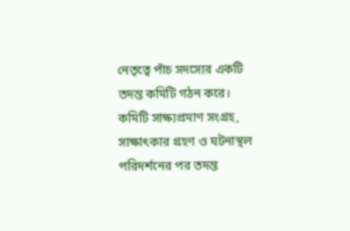নেতৃত্বে পাঁচ সদস্যের একটি তদন্ত কমিটি গঠন করে। কমিটি সাক্ষ্যপ্রমাণ সংগ্রহ, সাক্ষাৎকার গ্রহণ ও ঘটনাস্থল পরিদর্শনের পর তদন্ত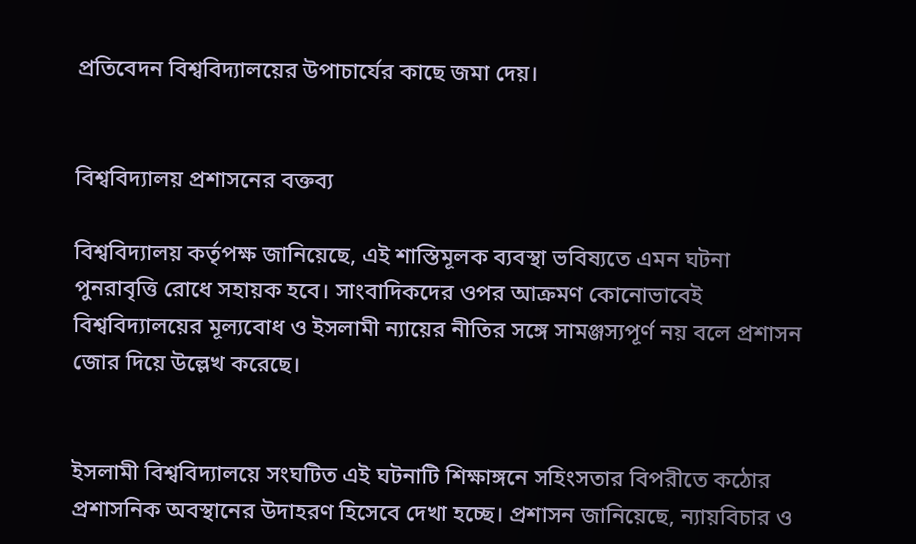প্রতিবেদন বিশ্ববিদ্যালয়ের উপাচার্যের কাছে জমা দেয়।


বিশ্ববিদ্যালয় প্রশাসনের বক্তব্য

বিশ্ববিদ্যালয় কর্তৃপক্ষ জানিয়েছে, এই শাস্তিমূলক ব্যবস্থা ভবিষ্যতে এমন ঘটনা পুনরাবৃত্তি রোধে সহায়ক হবে। সাংবাদিকদের ওপর আক্রমণ কোনোভাবেই বিশ্ববিদ্যালয়ের মূল্যবোধ ও ইসলামী ন্যায়ের নীতির সঙ্গে সামঞ্জস্যপূর্ণ নয় বলে প্রশাসন জোর দিয়ে উল্লেখ করেছে।


ইসলামী বিশ্ববিদ্যালয়ে সংঘটিত এই ঘটনাটি শিক্ষাঙ্গনে সহিংসতার বিপরীতে কঠোর প্রশাসনিক অবস্থানের উদাহরণ হিসেবে দেখা হচ্ছে। প্রশাসন জানিয়েছে, ন্যায়বিচার ও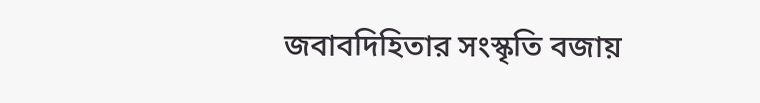জবাবদিহিতার সংস্কৃতি বজায়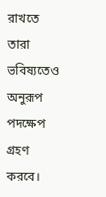রাখতে তারা ভবিষ্যতেও অনুরূপ পদক্ষেপ গ্রহণ করবে।